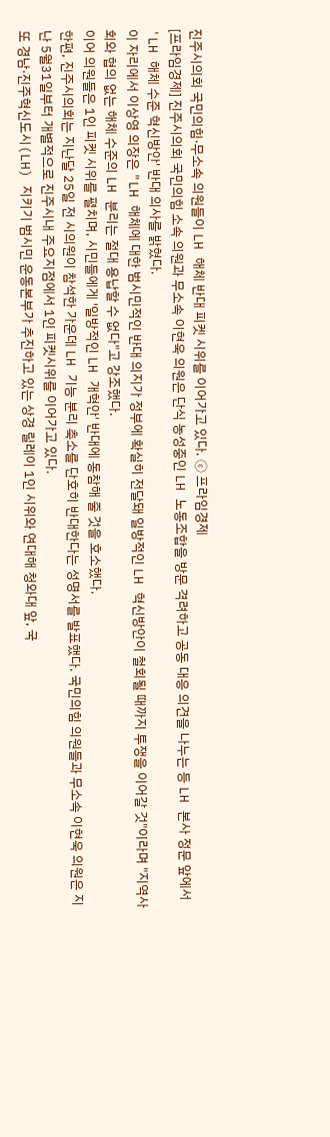진주시의회 국민의힘·무소속 의원들이 LH 해체 반대 피켓 시위를 이어가고 있다. ⓒ 프라임경제
[프라임경제] 진주시의회 국민의힘 소속 의원과 무소속 이현욱 의원은 단식 농성중인 LH 노동조합을 방문 격려하고 공동 대응 의견을 나누는 등 LH 본사 정문 앞에서 'LH 해체 수준 혁신방안' 반대 의사를 밝혔다.
이 자리에서 이상영 의장은 "LH 해체에 대한 범시민적인 반대 의지가 정부에 확실히 전달돼 일방적인 LH 혁신방안이 철회될 때까지 투쟁을 이어갈 것"이라며 "지역사회와 협의 없는 해체 수준의 LH 분리는 절대 용납할 수 없다"고 강조했다.
이어 의원들은 1인 피켓 시위를 펼치며, 시민들에게 '일방적인 LH 개혁안' 반대에 동참해 줄 것을 호소했다.
한편, 진주시의회는 지난달 25일 전 시의원이 참석한 가운데 LH 기능 분리 축소를 단호히 반대한다는 성명서를 발표했다. 국민의힘 의원들과 무소속 이현욱 의원은 지난 5월31일부터 개별적으로 진주시내 주요지점에서 1인 피켓시위를 이어가고 있다.
또 경남·진주혁신도시(LH) 지키기 범시민 운동본부가 추진하고 있는 상경 릴레이 1인 시위와 연대해 청와대 앞, 국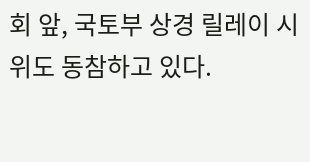회 앞, 국토부 상경 릴레이 시위도 동참하고 있다.